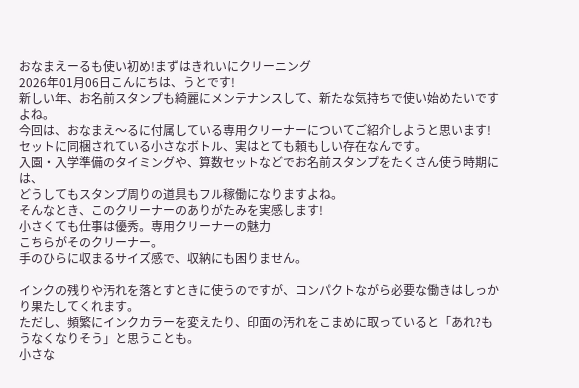おなまえーるも使い初め!まずはきれいにクリーニング
2026年01月06日こんにちは、うとです!
新しい年、お名前スタンプも綺麗にメンテナンスして、新たな気持ちで使い始めたいですよね。
今回は、おなまえ〜るに付属している専用クリーナーについてご紹介しようと思います!
セットに同梱されている小さなボトル、実はとても頼もしい存在なんです。
入園・入学準備のタイミングや、算数セットなどでお名前スタンプをたくさん使う時期には、
どうしてもスタンプ周りの道具もフル稼働になりますよね。
そんなとき、このクリーナーのありがたみを実感します!
小さくても仕事は優秀。専用クリーナーの魅力
こちらがそのクリーナー。
手のひらに収まるサイズ感で、収納にも困りません。

インクの残りや汚れを落とすときに使うのですが、コンパクトながら必要な働きはしっかり果たしてくれます。
ただし、頻繁にインクカラーを変えたり、印面の汚れをこまめに取っていると「あれ?もうなくなりそう」と思うことも。
小さな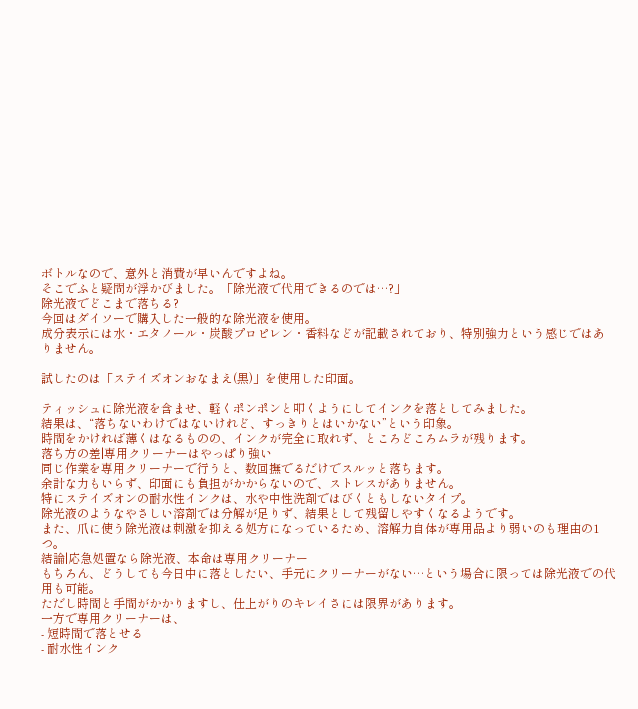ボトルなので、意外と消費が早いんですよね。
そこでふと疑問が浮かびました。「除光液で代用できるのでは…?」
除光液でどこまで落ちる?
今回はダイソーで購入した一般的な除光液を使用。
成分表示には水・エタノール・炭酸プロピレン・香料などが記載されており、特別強力という感じではありません。

試したのは「ステイズオンおなまえ(黒)」を使用した印面。

ティッシュに除光液を含ませ、軽くポンポンと叩くようにしてインクを落としてみました。
結果は、“落ちないわけではないけれど、すっきりとはいかない”という印象。
時間をかければ薄くはなるものの、インクが完全に取れず、ところどころムラが残ります。
落ち方の差|専用クリーナーはやっぱり強い
同じ作業を専用クリーナーで行うと、数回撫でるだけでスルッと落ちます。
余計な力もいらず、印面にも負担がかからないので、ストレスがありません。
特にステイズオンの耐水性インクは、水や中性洗剤ではびくともしないタイプ。
除光液のようなやさしい溶剤では分解が足りず、結果として残留しやすくなるようです。
また、爪に使う除光液は刺激を抑える処方になっているため、溶解力自体が専用品より弱いのも理由の1つ。
結論|応急処置なら除光液、本命は専用クリーナー
もちろん、どうしても今日中に落としたい、手元にクリーナーがない…という場合に限っては除光液での代用も可能。
ただし時間と手間がかかりますし、仕上がりのキレイさには限界があります。
一方で専用クリーナーは、
- 短時間で落とせる
- 耐水性インク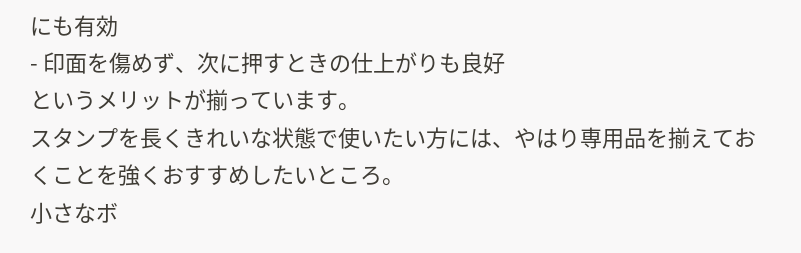にも有効
- 印面を傷めず、次に押すときの仕上がりも良好
というメリットが揃っています。
スタンプを長くきれいな状態で使いたい方には、やはり専用品を揃えておくことを強くおすすめしたいところ。
小さなボ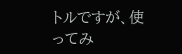トルですが、使ってみ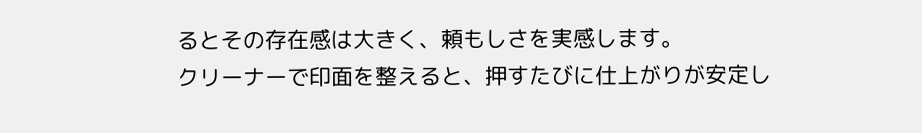るとその存在感は大きく、頼もしさを実感します。
クリーナーで印面を整えると、押すたびに仕上がりが安定し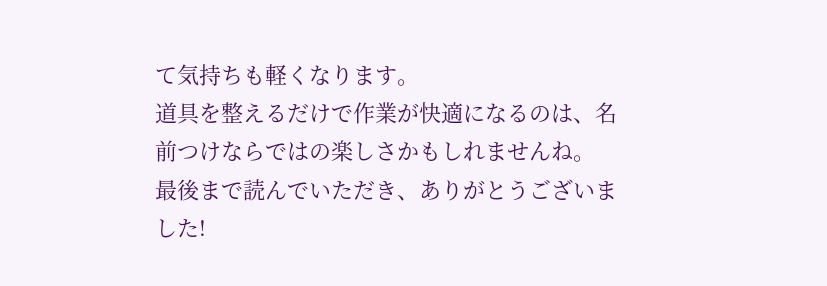て気持ちも軽くなります。
道具を整えるだけで作業が快適になるのは、名前つけならではの楽しさかもしれませんね。
最後まで読んでいただき、ありがとうございました!